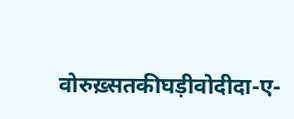वोरुख़्सतकीघड़ीवोदीदा-ए-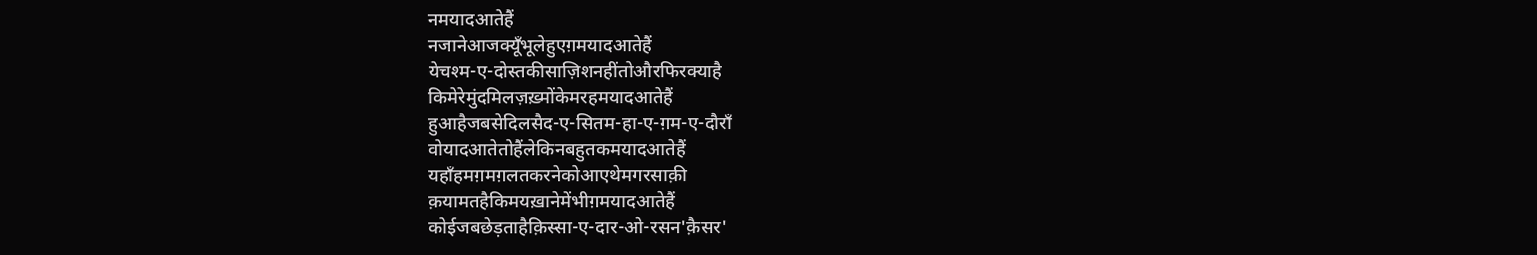नमयादआतेहैं
नजानेआजक्यूँभूलेहुएग़मयादआतेहैं
येचश्म-ए-दोस्तकीसाज़िशनहींतोऔरफिरक्याहै
किमेरेमुंदमिलज़ख़्मोंकेमरहमयादआतेहैं
हुआहैजबसेदिलसैद-ए-सितम-हा-ए-ग़म-ए-दौराँ
वोयादआतेतोहैंलेकिनबहुतकमयादआतेहैं
यहाँहमग़मग़लतकरनेकोआएथेमगरसाक़ी
क़यामतहैकिमयख़ानेमेंभीग़मयादआतेहैं
कोईजबछेड़ताहैक़िस्सा-ए-दार-ओ-रसन'क़ैसर'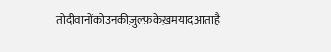तोदीवानोंकोउनकीज़ुल्फ़केख़मयादआताहै